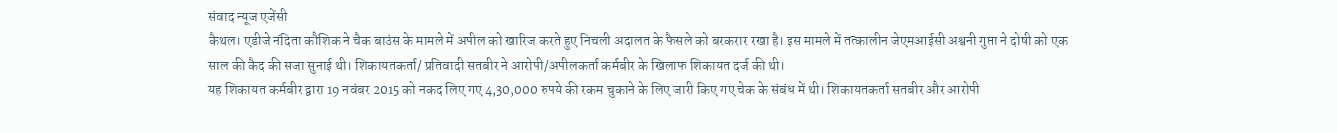संवाद न्यूज एजेंसी
कैथल। एडीजे नंदिता कौशिक ने चैक बाउंस के मामले में अपील को खारिज करते हुए निचली अदालत के फैसले को बरकरार रखा है। इस मामले में तत्कालीन जेएमआईसी अश्वनी गुप्ता ने दोषी को एक साल की कैद की सजा सुनाई थी। शिकायतकर्ता/ प्रतिवादी सतबीर ने आरोपी/अपीलकर्ता कर्मबीर के खिलाफ शिकायत दर्ज की थी।
यह शिकायत कर्मबीर द्वारा 19 नवंबर 2015 को नकद लिए गए 4,30,000 रुपये की रकम चुकाने के लिए जारी किए गए चेक के संबंध में थी। शिकायतकर्ता सतबीर और आरोपी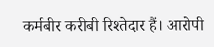कर्मबीर करीबी रिश्तेदार हैं। आरोपी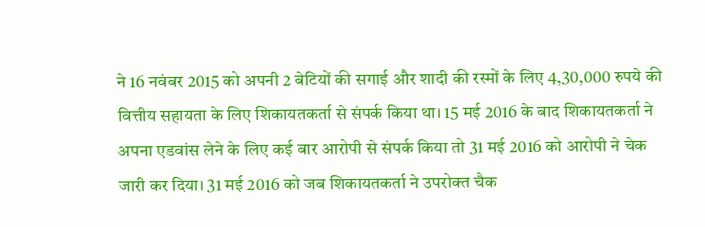ने 16 नवंबर 2015 को अपनी 2 बेटियों की सगाई और शादी की रस्मों के लिए 4,30,000 रुपये की वित्तीय सहायता के लिए शिकायतकर्ता से संपर्क किया था। 15 मई 2016 के बाद शिकायतकर्ता ने अपना एडवांस लेने के लिए कई बार आरोपी से संपर्क किया तो 31 मई 2016 को आरोपी ने चेक जारी कर दिया। 31 मई 2016 को जब शिकायतकर्ता ने उपरोक्त चैक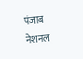पंजाब नेशनल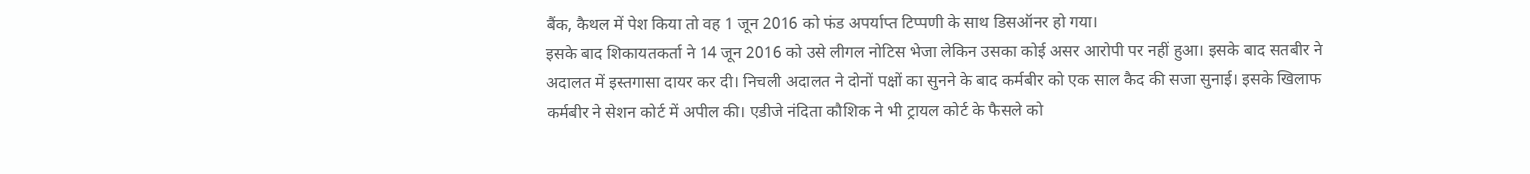बैंक, कैथल में पेश किया तो वह 1 जून 2016 को फंड अपर्याप्त टिप्पणी के साथ डिसऑनर हो गया।
इसके बाद शिकायतकर्ता ने 14 जून 2016 को उसे लीगल नोटिस भेजा लेकिन उसका कोई असर आरोपी पर नहीं हुआ। इसके बाद सतबीर ने अदालत में इस्तगासा दायर कर दी। निचली अदालत ने दोनों पक्षों का सुनने के बाद कर्मबीर को एक साल कैद की सजा सुनाई। इसके खिलाफ कर्मबीर ने सेशन कोर्ट में अपील की। एडीजे नंदिता कौशिक ने भी ट्रायल कोर्ट के फैसले को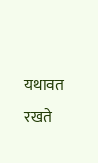यथावत रखते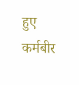हुए कर्मबीर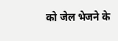को जेल भेजने के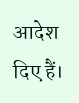आदेश दिए हैं।